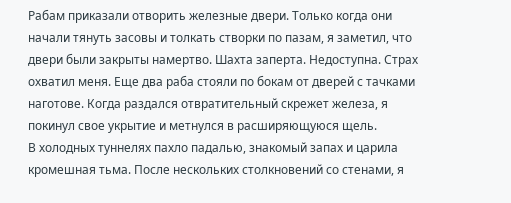Рабам приказали отворить железные двери. Только когда они начали тянуть засовы и толкать створки по пазам, я заметил, что двери были закрыты намертво. Шахта заперта. Недоступна. Страх охватил меня. Еще два раба стояли по бокам от дверей с тачками наготове. Когда раздался отвратительный скрежет железа, я покинул свое укрытие и метнулся в расширяющуюся щель.
В холодных туннелях пахло падалью, знакомый запах и царила кромешная тьма. После нескольких столкновений со стенами, я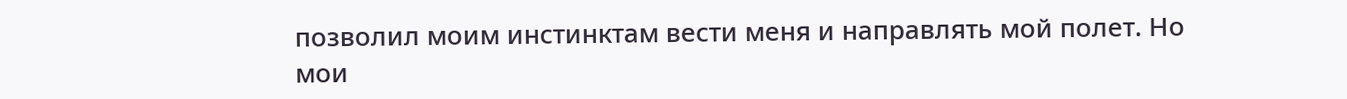позволил моим инстинктам вести меня и направлять мой полет. Но мои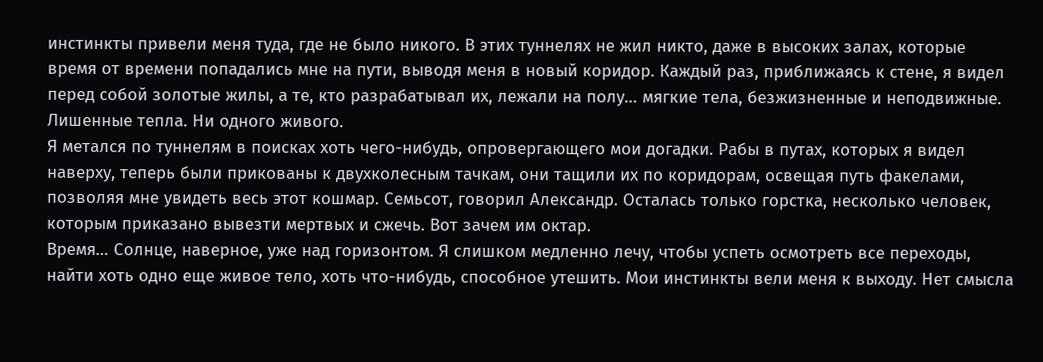инстинкты привели меня туда, где не было никого. В этих туннелях не жил никто, даже в высоких залах, которые время от времени попадались мне на пути, выводя меня в новый коридор. Каждый раз, приближаясь к стене, я видел перед собой золотые жилы, а те, кто разрабатывал их, лежали на полу… мягкие тела, безжизненные и неподвижные. Лишенные тепла. Ни одного живого.
Я метался по туннелям в поисках хоть чего-нибудь, опровергающего мои догадки. Рабы в путах, которых я видел наверху, теперь были прикованы к двухколесным тачкам, они тащили их по коридорам, освещая путь факелами, позволяя мне увидеть весь этот кошмар. Семьсот, говорил Александр. Осталась только горстка, несколько человек, которым приказано вывезти мертвых и сжечь. Вот зачем им октар.
Время… Солнце, наверное, уже над горизонтом. Я слишком медленно лечу, чтобы успеть осмотреть все переходы, найти хоть одно еще живое тело, хоть что-нибудь, способное утешить. Мои инстинкты вели меня к выходу. Нет смысла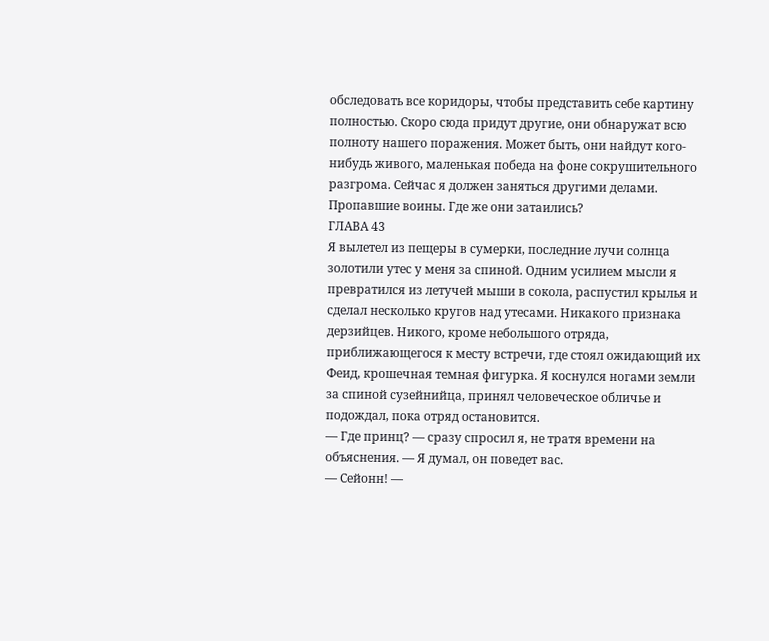обследовать все коридоры, чтобы представить себе картину полностью. Скоро сюда придут другие, они обнаружат всю полноту нашего поражения. Может быть, они найдут кого-нибудь живого, маленькая победа на фоне сокрушительного разгрома. Сейчас я должен заняться другими делами. Пропавшие воины. Где же они затаились?
ГЛАВА 43
Я вылетел из пещеры в сумерки, последние лучи солнца золотили утес у меня за спиной. Одним усилием мысли я превратился из летучей мыши в сокола, распустил крылья и сделал несколько кругов над утесами. Никакого признака дерзийцев. Никого, кроме небольшого отряда, приближающегося к месту встречи, где стоял ожидающий их Феид, крошечная темная фигурка. Я коснулся ногами земли за спиной сузейнийца, принял человеческое обличье и подождал, пока отряд остановится.
— Где принц? — сразу спросил я, не тратя времени на объяснения. — Я думал, он поведет вас.
— Сейонн! —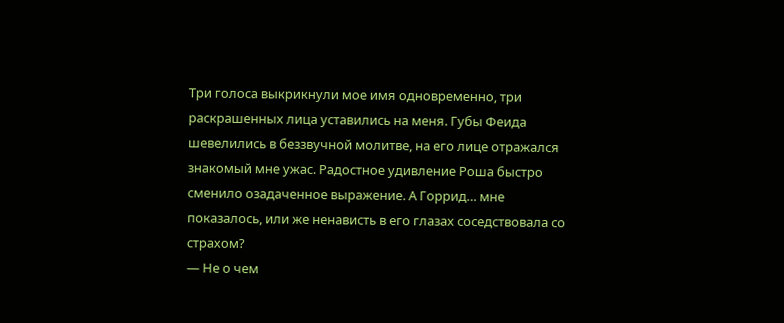Три голоса выкрикнули мое имя одновременно, три раскрашенных лица уставились на меня. Губы Феида шевелились в беззвучной молитве, на его лице отражался знакомый мне ужас. Радостное удивление Роша быстро сменило озадаченное выражение. А Горрид… мне показалось, или же ненависть в его глазах соседствовала со страхом?
— Не о чем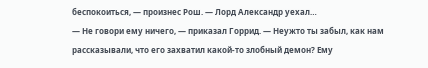беспокоиться, — произнес Рош. — Лорд Александр уехал…
— Не говори ему ничего, — приказал Горрид. — Неужто ты забыл, как нам рассказывали, что его захватил какой-то злобный демон? Ему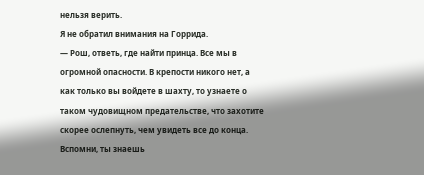нельзя верить.
Я не обратил внимания на Горрида.
— Рош, ответь, где найти принца. Все мы в огромной опасности. В крепости никого нет, а как только вы войдете в шахту, то узнаете о таком чудовищном предательстве, что захотите скорее ослепнуть, чем увидеть все до конца. Вспомни, ты знаешь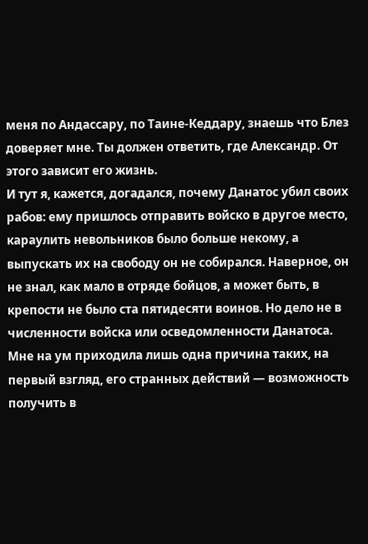меня по Андассару, по Таине-Кеддару, знаешь что Блез доверяет мне. Ты должен ответить, где Александр. От этого зависит его жизнь.
И тут я, кажется, догадался, почему Данатос убил своих рабов: ему пришлось отправить войско в другое место, караулить невольников было больше некому, а выпускать их на свободу он не собирался. Наверное, он не знал, как мало в отряде бойцов, а может быть, в крепости не было ста пятидесяти воинов. Но дело не в численности войска или осведомленности Данатоса. Мне на ум приходила лишь одна причина таких, на первый взгляд, его странных действий — возможность получить в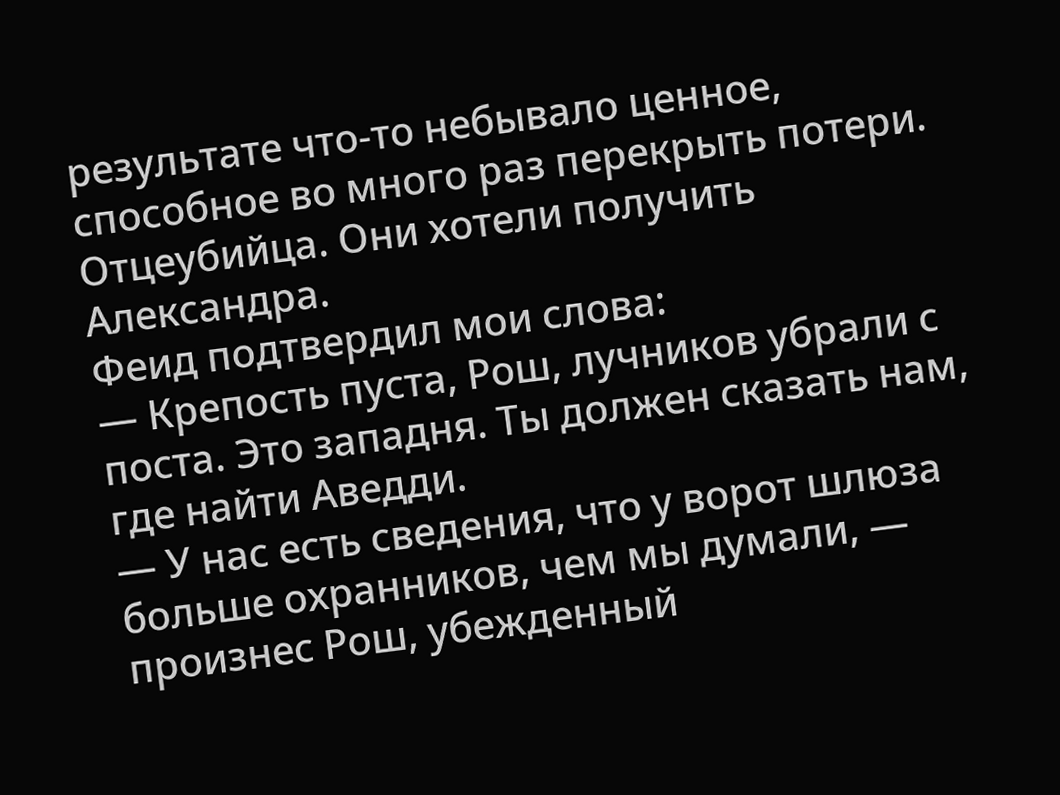результате что-то небывало ценное, способное во много раз перекрыть потери. Отцеубийца. Они хотели получить Александра.
Феид подтвердил мои слова:
— Крепость пуста, Рош, лучников убрали с поста. Это западня. Ты должен сказать нам, где найти Аведди.
— У нас есть сведения, что у ворот шлюза больше охранников, чем мы думали, — произнес Рош, убежденный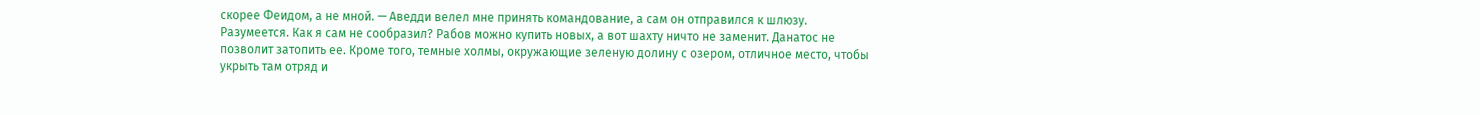скорее Феидом, а не мной. — Аведди велел мне принять командование, а сам он отправился к шлюзу.
Разумеется. Как я сам не сообразил? Рабов можно купить новых, а вот шахту ничто не заменит. Данатос не позволит затопить ее. Кроме того, темные холмы, окружающие зеленую долину с озером, отличное место, чтобы укрыть там отряд и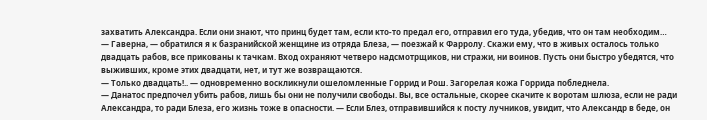захватить Александра. Если они знают, что принц будет там, если кто-то предал его, отправил его туда, убедив, что он там необходим…
— Гаверна, — обратился я к базранийской женщине из отряда Блеза, — поезжай к Фарролу. Скажи ему, что в живых осталось только двадцать рабов, все прикованы к тачкам. Вход охраняют четверо надсмотрщиков, ни стражи, ни воинов. Пусть они быстро убедятся, что выживших, кроме этих двадцати, нет, и тут же возвращаются.
— Только двадцать!.. — одновременно воскликнули ошеломленные Горрид и Рош. Загорелая кожа Горрида побледнела.
— Данатос предпочел убить рабов, лишь бы они не получили свободы. Вы, все остальные, скорее скачите к воротам шлюза, если не ради Александра, то ради Блеза, его жизнь тоже в опасности. — Если Блез, отправившийся к посту лучников, увидит, что Александр в беде, он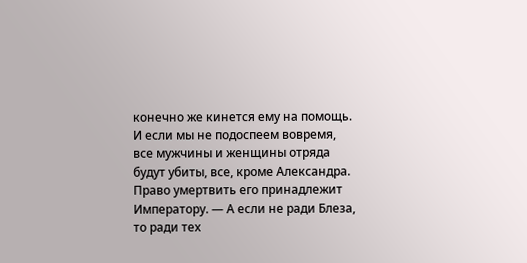конечно же кинется ему на помощь. И если мы не подоспеем вовремя, все мужчины и женщины отряда будут убиты, все, кроме Александра. Право умертвить его принадлежит Императору. — А если не ради Блеза, то ради тех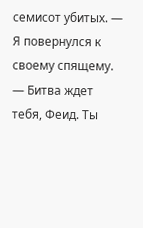семисот убитых. — Я повернулся к своему спящему. — Битва ждет тебя, Феид. Ты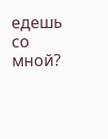едешь со мной?